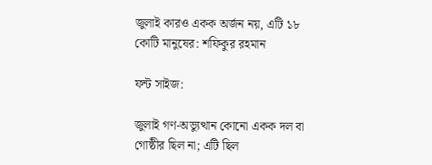জুলাই কারও একক অর্জন নয়, এটি ১৮ কোটি মানুষের: শফিকুর রহমান

ফন্ট সাইজ:

জুলাই গণ-অভ্যুত্থান কোনো একক দল বা গোষ্ঠীর ছিল না; এটি ছিল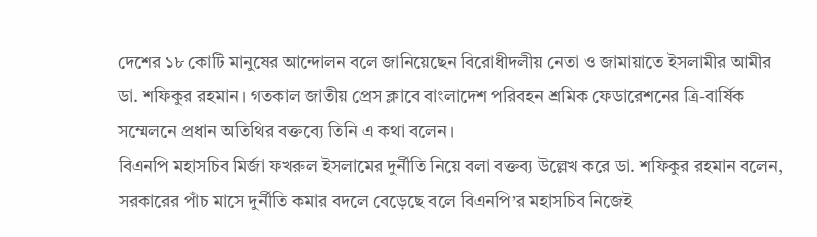দেশের ১৮ কোটি মানুষের আন্দোলন বলে জানিয়েছেন বিরোধীদলীয় নেতা ও জামায়াতে ইসলামীর আমীর ডা. শফিকুর রহমান। গতকাল জাতীয় প্রেস ক্লাবে বাংলাদেশ পরিবহন শ্রমিক ফেডারেশনের ত্রি-বার্ষিক সম্মেলনে প্রধান অতিথির বক্তব্যে তিনি এ কথা বলেন।
বিএনপি মহাসচিব মির্জা ফখরুল ইসলামের দুর্নীতি নিয়ে বলা বক্তব্য উল্লেখ করে ডা. শফিকুর রহমান বলেন, সরকারের পাঁচ মাসে দুর্নীতি কমার বদলে বেড়েছে বলে বিএনপি’র মহাসচিব নিজেই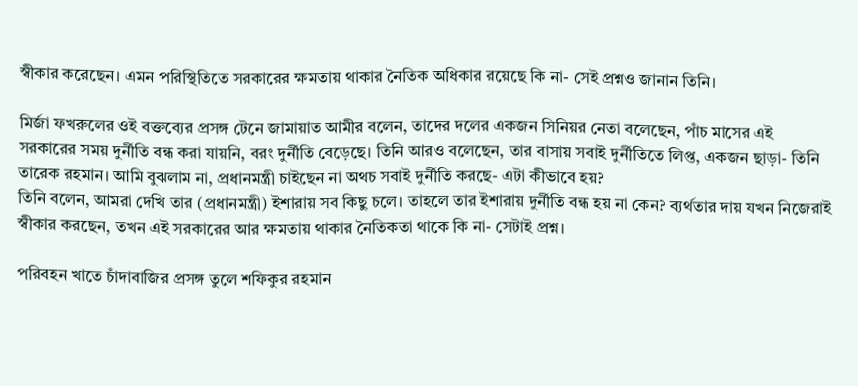স্বীকার করেছেন। এমন পরিস্থিতিতে সরকারের ক্ষমতায় থাকার নৈতিক অধিকার রয়েছে কি না- সেই প্রশ্নও জানান তিনি।

মির্জা ফখরুলের ওই বক্তব্যের প্রসঙ্গ টেনে জামায়াত আমীর বলেন, তাদের দলের একজন সিনিয়র নেতা বলেছেন, পাঁচ মাসের এই সরকারের সময় দুর্নীতি বন্ধ করা যায়নি, বরং দুর্নীতি বেড়েছে। তিনি আরও বলেছেন, তার বাসায় সবাই দুর্নীতিতে লিপ্ত, একজন ছাড়া- তিনি তারেক রহমান। আমি বুঝলাম না, প্রধানমন্ত্রী চাইছেন না অথচ সবাই দুর্নীতি করছে- এটা কীভাবে হয়?
তিনি বলেন, আমরা দেখি তার (প্রধানমন্ত্রী) ইশারায় সব কিছু চলে। তাহলে তার ইশারায় দুর্নীতি বন্ধ হয় না কেন? ব্যর্থতার দায় যখন নিজেরাই স্বীকার করছেন, তখন এই সরকারের আর ক্ষমতায় থাকার নৈতিকতা থাকে কি না- সেটাই প্রশ্ন।

পরিবহন খাতে চাঁদাবাজির প্রসঙ্গ তুলে শফিকুর রহমান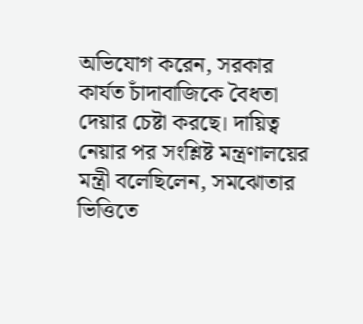অভিযোগ করেন, সরকার কার্যত চাঁদাবাজিকে বৈধতা দেয়ার চেষ্টা করছে। দায়িত্ব নেয়ার পর সংশ্লিষ্ট মন্ত্রণালয়ের মন্ত্রী বলেছিলেন, সমঝোতার ভিত্তিতে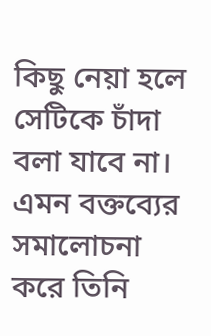কিছু নেয়া হলে সেটিকে চাঁদা বলা যাবে না। এমন বক্তব্যের সমালোচনা করে তিনি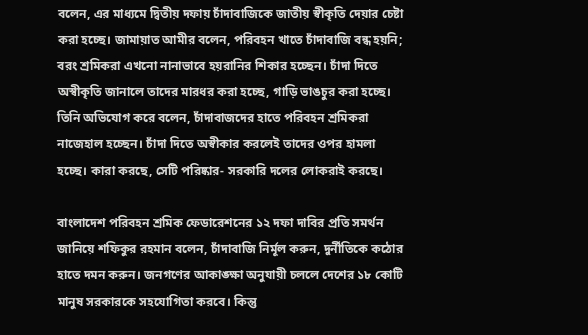বলেন, এর মাধ্যমে দ্বিতীয় দফায় চাঁদাবাজিকে জাতীয় স্বীকৃতি দেয়ার চেষ্টা করা হচ্ছে। জামায়াত আমীর বলেন, পরিবহন খাতে চাঁদাবাজি বন্ধ হয়নি; বরং শ্রমিকরা এখনো নানাভাবে হয়রানির শিকার হচ্ছেন। চাঁদা দিতে অস্বীকৃতি জানালে তাদের মারধর করা হচ্ছে, গাড়ি ভাঙচুর করা হচ্ছে। তিনি অভিযোগ করে বলেন, চাঁদাবাজদের হাতে পরিবহন শ্রমিকরা নাজেহাল হচ্ছেন। চাঁদা দিতে অস্বীকার করলেই তাদের ওপর হামলা হচ্ছে। কারা করছে, সেটি পরিষ্কার- সরকারি দলের লোকরাই করছে।

বাংলাদেশ পরিবহন শ্রমিক ফেডারেশনের ১২ দফা দাবির প্রতি সমর্থন জানিয়ে শফিকুর রহমান বলেন, চাঁদাবাজি নির্মূল করুন, দুর্নীতিকে কঠোর হাতে দমন করুন। জনগণের আকাঙ্ক্ষা অনুযায়ী চললে দেশের ১৮ কোটি মানুষ সরকারকে সহযোগিতা করবে। কিন্তু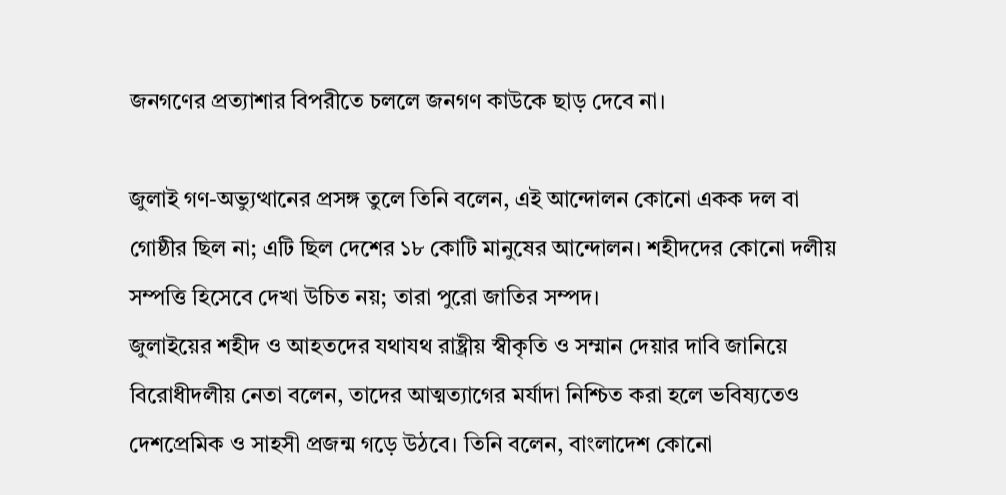জনগণের প্রত্যাশার বিপরীতে চললে জনগণ কাউকে ছাড় দেবে না।

জুলাই গণ-অভ্যুত্থানের প্রসঙ্গ তুলে তিনি বলেন, এই আন্দোলন কোনো একক দল বা গোষ্ঠীর ছিল না; এটি ছিল দেশের ১৮ কোটি মানুষের আন্দোলন। শহীদদের কোনো দলীয় সম্পত্তি হিসেবে দেখা উচিত নয়; তারা পুরো জাতির সম্পদ।
জুলাইয়ের শহীদ ও আহতদের যথাযথ রাষ্ট্রীয় স্বীকৃতি ও সম্মান দেয়ার দাবি জানিয়ে বিরোধীদলীয় নেতা বলেন, তাদের আত্মত্যাগের মর্যাদা নিশ্চিত করা হলে ভবিষ্যতেও দেশপ্রেমিক ও সাহসী প্রজন্ম গড়ে উঠবে। তিনি বলেন, বাংলাদেশ কোনো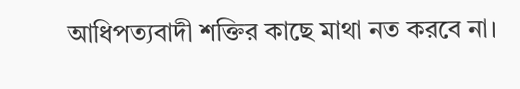আধিপত্যবাদী শক্তির কাছে মাথা নত করবে না।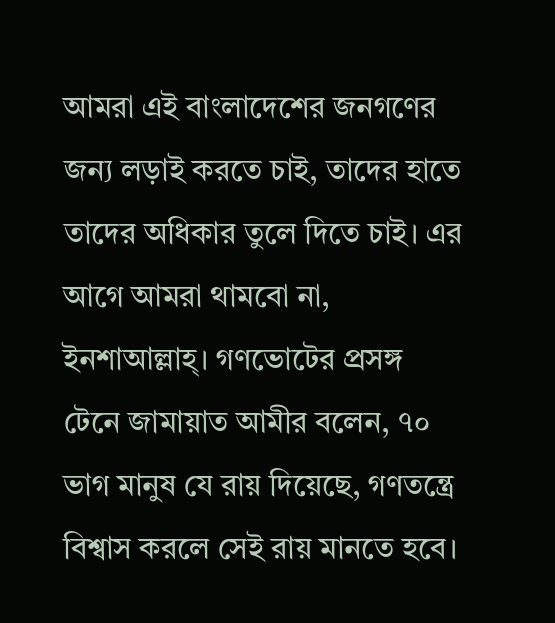আমরা এই বাংলাদেশের জনগণের জন্য লড়াই করতে চাই, তাদের হাতে তাদের অধিকার তুলে দিতে চাই। এর আগে আমরা থামবো না, ইনশাআল্লাহ্‌। গণভোটের প্রসঙ্গ টেনে জামায়াত আমীর বলেন, ৭০ ভাগ মানুষ যে রায় দিয়েছে, গণতন্ত্রে বিশ্বাস করলে সেই রায় মানতে হবে।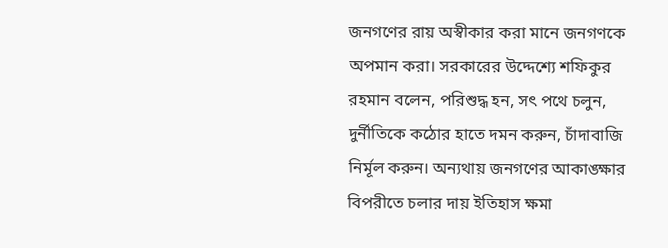জনগণের রায় অস্বীকার করা মানে জনগণকে অপমান করা। সরকারের উদ্দেশ্যে শফিকুর রহমান বলেন, পরিশুদ্ধ হন, সৎ পথে চলুন, দুর্নীতিকে কঠোর হাতে দমন করুন, চাঁদাবাজি নির্মূল করুন। অন্যথায় জনগণের আকাঙ্ক্ষার বিপরীতে চলার দায় ইতিহাস ক্ষমা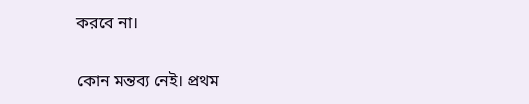করবে না।


কোন মন্তব্য নেই। প্রথম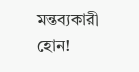মন্তব্যকারী হোন!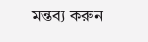মন্তব্য করুন